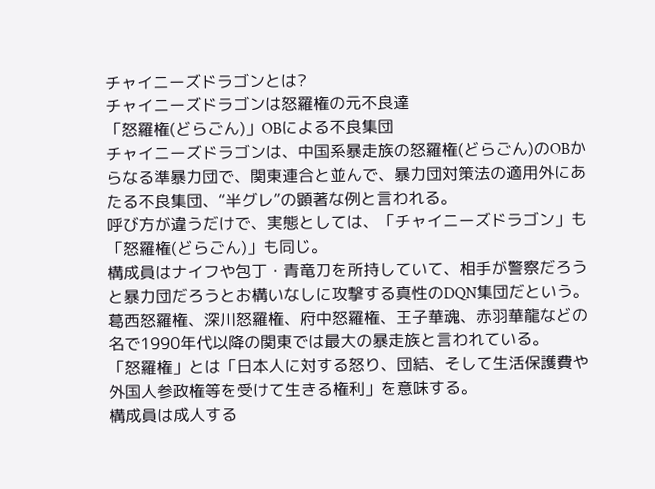チャイニーズドラゴンとは?
チャイニーズドラゴンは怒羅権の元不良達
「怒羅権(どらごん)」OBによる不良集団
チャイニーズドラゴンは、中国系暴走族の怒羅権(どらごん)のOBからなる準暴力団で、関東連合と並んで、暴力団対策法の適用外にあたる不良集団、“半グレ”の顕著な例と言われる。
呼び方が違うだけで、実態としては、「チャイニーズドラゴン」も「怒羅権(どらごん)」も同じ。
構成員はナイフや包丁・青竜刀を所持していて、相手が警察だろうと暴力団だろうとお構いなしに攻撃する真性のDQN集団だという。
葛西怒羅権、深川怒羅権、府中怒羅権、王子華魂、赤羽華龍などの名で1990年代以降の関東では最大の暴走族と言われている。
「怒羅権」とは「日本人に対する怒り、団結、そして生活保護費や外国人参政権等を受けて生きる権利」を意味する。
構成員は成人する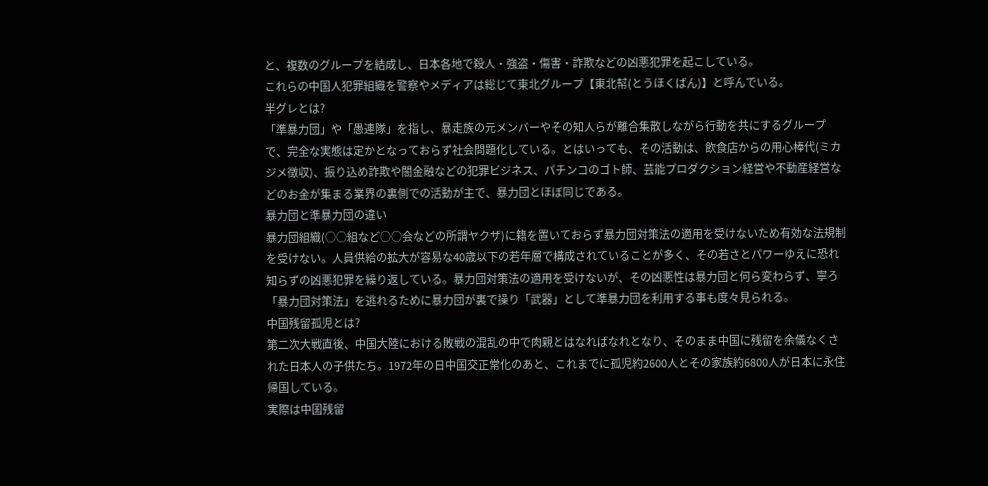と、複数のグループを結成し、日本各地で殺人・強盗・傷害・詐欺などの凶悪犯罪を起こしている。
これらの中国人犯罪組織を警察やメディアは総じて東北グループ【東北幇(とうほくばん)】と呼んでいる。
半グレとは?
「準暴力団」や「愚連隊」を指し、暴走族の元メンバーやその知人らが離合集散しながら行動を共にするグループで、完全な実態は定かとなっておらず社会問題化している。とはいっても、その活動は、飲食店からの用心棒代(ミカジメ徴収)、振り込め詐欺や闇金融などの犯罪ビジネス、パチンコのゴト師、芸能プロダクション経営や不動産経営などのお金が集まる業界の裏側での活動が主で、暴力団とほぼ同じである。
暴力団と準暴力団の違い
暴力団組織(○○組など○○会などの所謂ヤクザ)に籍を置いておらず暴力団対策法の適用を受けないため有効な法規制を受けない。人員供給の拡大が容易な40歳以下の若年層で構成されていることが多く、その若さとパワーゆえに恐れ知らずの凶悪犯罪を繰り返している。暴力団対策法の適用を受けないが、その凶悪性は暴力団と何ら変わらず、寧ろ「暴力団対策法」を逃れるために暴力団が裏で操り「武器」として準暴力団を利用する事も度々見られる。
中国残留孤児とは?
第二次大戦直後、中国大陸における敗戦の混乱の中で肉親とはなればなれとなり、そのまま中国に残留を余儀なくされた日本人の子供たち。1972年の日中国交正常化のあと、これまでに孤児約2600人とその家族約6800人が日本に永住帰国している。
実際は中国残留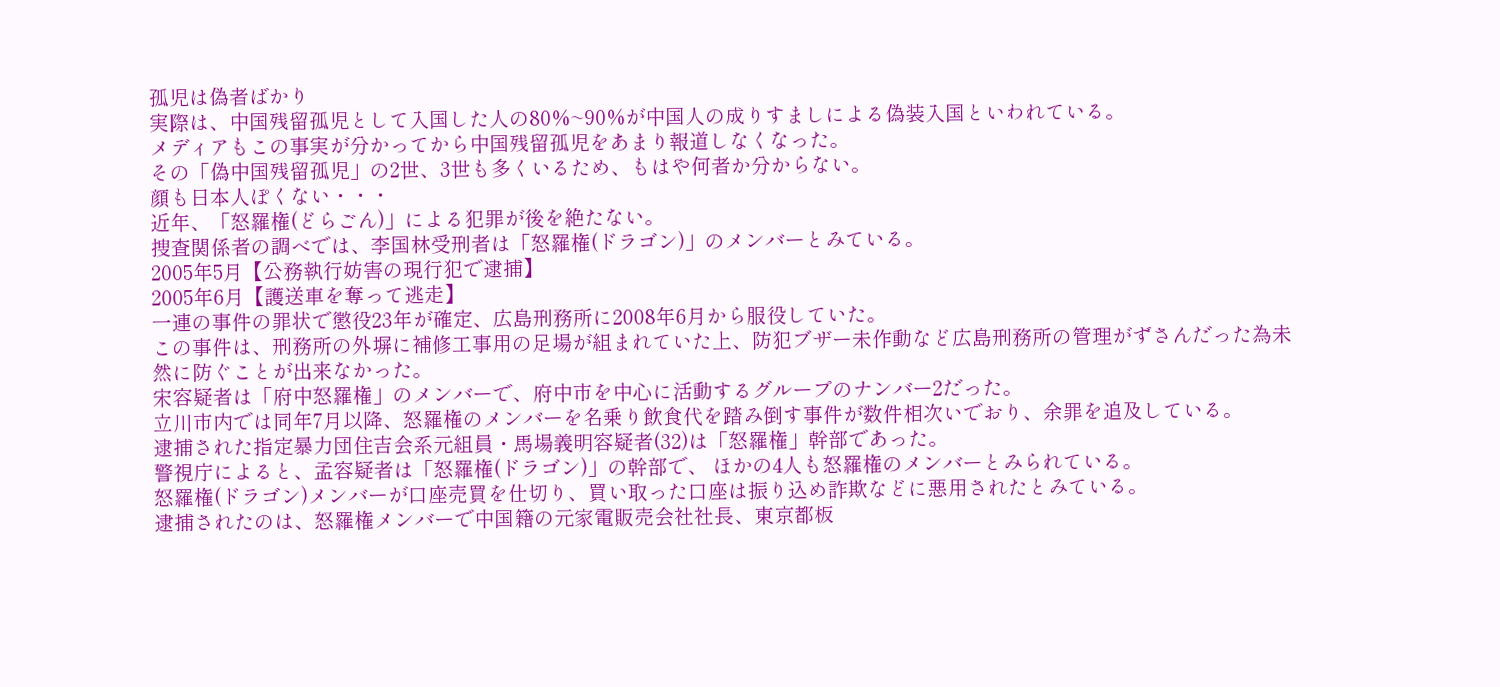孤児は偽者ばかり
実際は、中国残留孤児として入国した人の80%~90%が中国人の成りすましによる偽装入国といわれている。
メディアもこの事実が分かってから中国残留孤児をあまり報道しなくなった。
その「偽中国残留孤児」の2世、3世も多くいるため、もはや何者か分からない。
顔も日本人ぽくない・・・
近年、「怒羅権(どらごん)」による犯罪が後を絶たない。
捜査関係者の調べでは、李国林受刑者は「怒羅権(ドラゴン)」のメンバーとみている。
2005年5月【公務執行妨害の現行犯で逮捕】
2005年6月【護送車を奪って逃走】
一連の事件の罪状で懲役23年が確定、広島刑務所に2008年6月から服役していた。
この事件は、刑務所の外塀に補修工事用の足場が組まれていた上、防犯ブザー未作動など広島刑務所の管理がずさんだった為未然に防ぐことが出来なかった。
宋容疑者は「府中怒羅権」のメンバーで、府中市を中心に活動するグループのナンバー2だった。
立川市内では同年7月以降、怒羅権のメンバーを名乗り飲食代を踏み倒す事件が数件相次いでおり、余罪を追及している。
逮捕された指定暴力団住吉会系元組員・馬場義明容疑者(32)は「怒羅権」幹部であった。
警視庁によると、孟容疑者は「怒羅権(ドラゴン)」の幹部で、 ほかの4人も怒羅権のメンバーとみられている。
怒羅権(ドラゴン)メンバーが口座売買を仕切り、買い取った口座は振り込め詐欺などに悪用されたとみている。
逮捕されたのは、怒羅権メンバーで中国籍の元家電販売会社社長、東京都板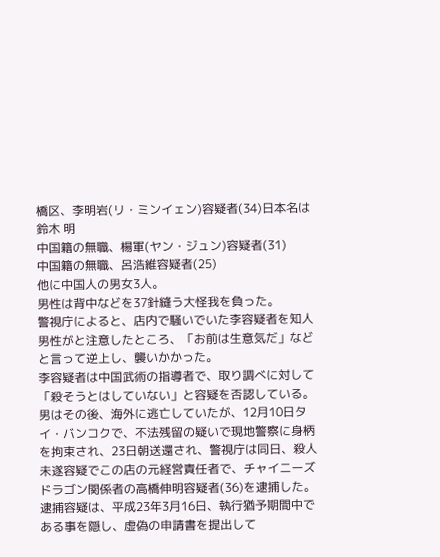橋区、李明岩(リ・ミンイェン)容疑者(34)日本名は鈴木 明
中国籍の無職、楊軍(ヤン・ジュン)容疑者(31)
中国籍の無職、呂浩維容疑者(25)
他に中国人の男女3人。
男性は背中などを37針縫う大怪我を負った。
警視庁によると、店内で騒いでいた李容疑者を知人男性がと注意したところ、「お前は生意気だ」などと言って逆上し、襲いかかった。
李容疑者は中国武術の指導者で、取り調べに対して「殺そうとはしていない」と容疑を否認している。
男はその後、海外に逃亡していたが、12月10日タイ・バンコクで、不法残留の疑いで現地警察に身柄を拘束され、23日朝送還され、警視庁は同日、殺人未遂容疑でこの店の元経営責任者で、チャイニーズドラゴン関係者の高橋伸明容疑者(36)を逮捕した。
逮捕容疑は、平成23年3月16日、執行猶予期間中である事を隠し、虚偽の申請書を提出して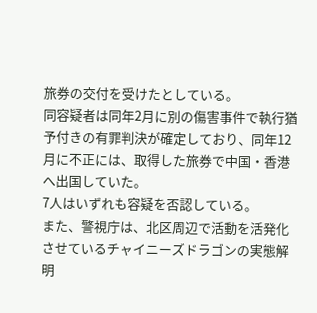旅券の交付を受けたとしている。
同容疑者は同年2月に別の傷害事件で執行猶予付きの有罪判決が確定しており、同年12月に不正には、取得した旅券で中国・香港へ出国していた。
7人はいずれも容疑を否認している。
また、警視庁は、北区周辺で活動を活発化させているチャイニーズドラゴンの実態解明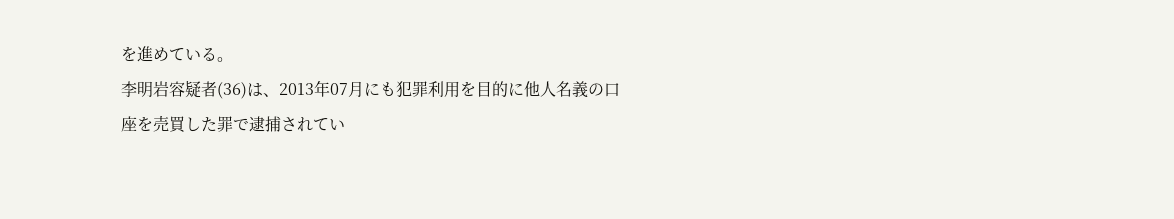を進めている。
李明岩容疑者(36)は、2013年07月にも犯罪利用を目的に他人名義の口座を売買した罪で逮捕されてい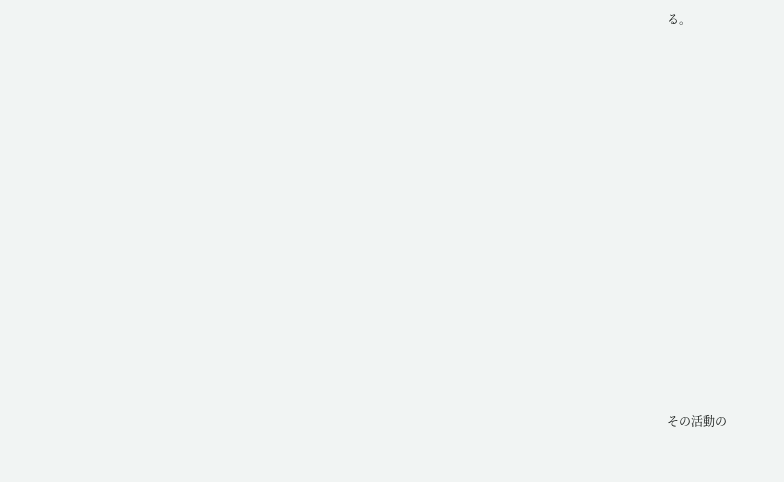る。














その活動の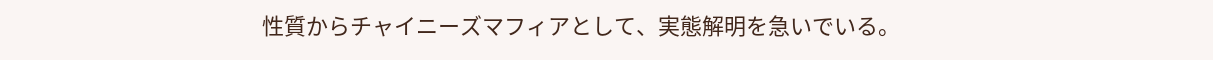性質からチャイニーズマフィアとして、実態解明を急いでいる。